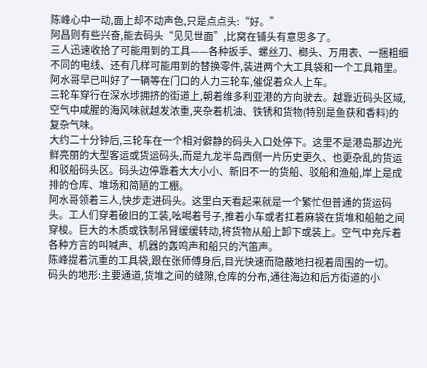陈峰心中一动,面上却不动声色,只是点点头:“好。”
阿昌则有些兴奋,能去码头“见见世面”,比窝在铺头有意思多了。
三人迅速收拾了可能用到的工具——各种扳手、螺丝刀、榔头、万用表、一捆粗细不同的电线、还有几样可能用到的替换零件,装进两个大工具袋和一个工具箱里。
阿水哥早已叫好了一辆等在门口的人力三轮车,催促着众人上车。
三轮车穿行在深水埗拥挤的街道上,朝着维多利亚港的方向驶去。越靠近码头区域,空气中咸腥的海风味就越发浓重,夹杂着机油、铁锈和货物(特别是鱼获和香料)的复杂气味。
大约二十分钟后,三轮车在一个相对僻静的码头入口处停下。这里不是港岛那边光鲜亮丽的大型客运或货运码头,而是九龙半岛西侧一片历史更久、也更杂乱的货运和驳船码头区。码头边停靠着大大小小、新旧不一的货船、驳船和渔船,岸上是成排的仓库、堆场和简陋的工棚。
阿水哥领着三人,快步走进码头。这里白天看起来就是一个繁忙但普通的货运码头。工人们穿着破旧的工装,吆喝着号子,推着小车或者扛着麻袋在货堆和船舶之间穿梭。巨大的木质或铁制吊臂缓缓转动,将货物从船上卸下或装上。空气中充斥着各种方言的叫喊声、机器的轰鸣声和船只的汽笛声。
陈峰提着沉重的工具袋,跟在张师傅身后,目光快速而隐蔽地扫视着周围的一切。
码头的地形:主要通道,货堆之间的缝隙,仓库的分布,通往海边和后方街道的小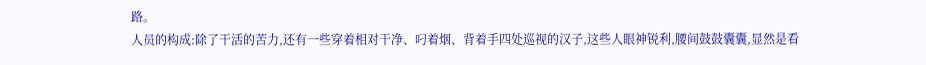路。
人员的构成:除了干活的苦力,还有一些穿着相对干净、叼着烟、背着手四处巡视的汉子,这些人眼神锐利,腰间鼓鼓囊囊,显然是看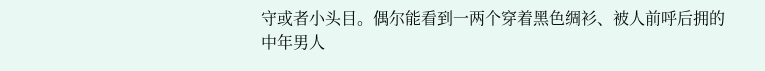守或者小头目。偶尔能看到一两个穿着黑色绸衫、被人前呼后拥的中年男人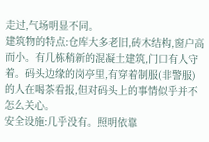走过,气场明显不同。
建筑物的特点:仓库大多老旧,砖木结构,窗户高而小。有几栋稍新的混凝土建筑,门口有人守着。码头边缘的岗亭里,有穿着制服(非警服)的人在喝茶看报,但对码头上的事情似乎并不怎么关心。
安全设施:几乎没有。照明依靠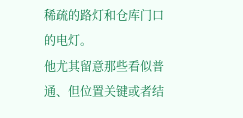稀疏的路灯和仓库门口的电灯。
他尤其留意那些看似普通、但位置关键或者结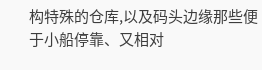构特殊的仓库,以及码头边缘那些便于小船停靠、又相对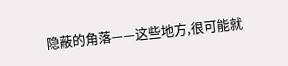隐蔽的角落——这些地方,很可能就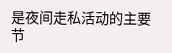是夜间走私活动的主要节